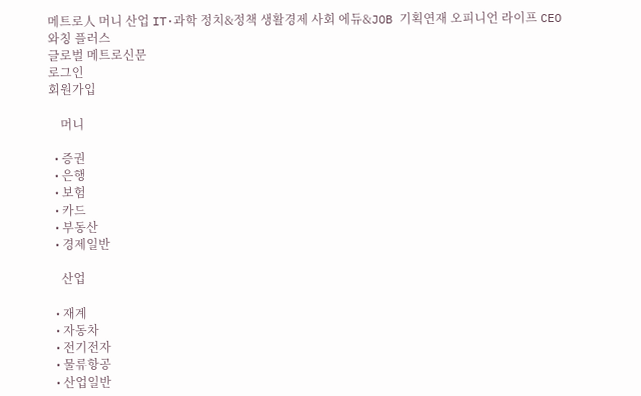메트로人 머니 산업 IT·과학 정치&정책 생활경제 사회 에듀&JOB 기획연재 오피니언 라이프 CEO와칭 플러스
글로벌 메트로신문
로그인
회원가입

    머니

  • 증권
  • 은행
  • 보험
  • 카드
  • 부동산
  • 경제일반

    산업

  • 재계
  • 자동차
  • 전기전자
  • 물류항공
  • 산업일반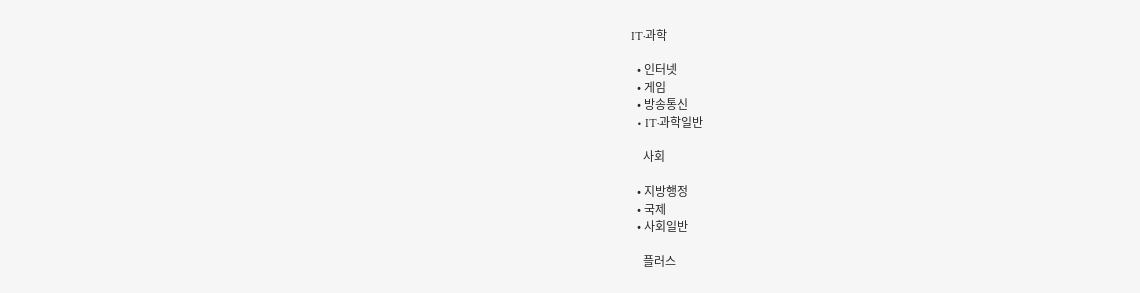IT·과학

  • 인터넷
  • 게임
  • 방송통신
  • IT·과학일반

    사회

  • 지방행정
  • 국제
  • 사회일반

    플러스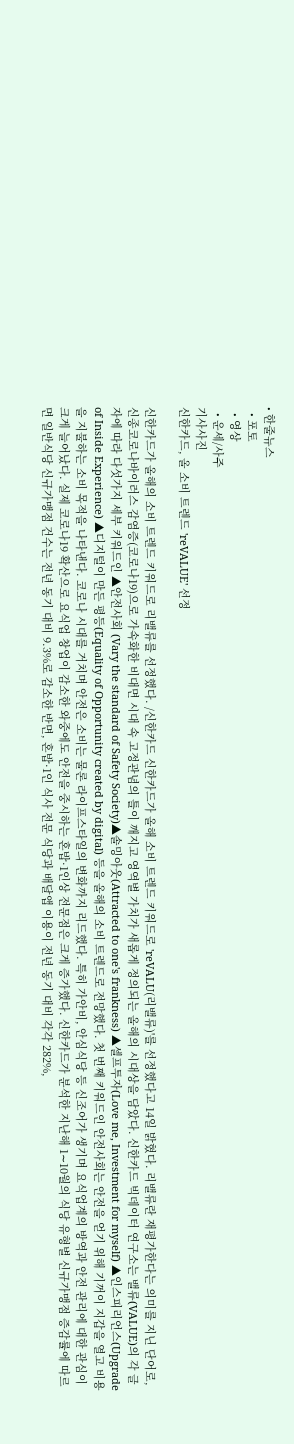• 한줄뉴스
  • 포토
  • 영상
  • 운세/사주
기사사진
신한카드, 올 소비 트렌드 'reVALUE' 선정

신한카드가 올해의 소비 트렌드 키워드로 리밸류를 선정했다. /신한카드 신한카드가 올해 소비 트렌드 키워드로 'reVALU(리밸류)'를 선정했다고 14일 밝혔다. 리밸류란 재평가한다는 의미를 지닌 단어로, 신종코로나바이러스 감염증(코로나19)으로 가속화한 비대면 시대 속 고정관념의 틀이 깨지고 영역별 가치가 새롭게 정의되는 올해의 시대상을 담았다. 신한카드 빅데이터 연구소는 밸류(VALUE)의 각 글자에 따라 다섯가지 세부 키워드인 ▲안전사회 (Vary the standard of Safety Society)▲솔밍아웃(Attracted to one's frankness) ▲셀프투자(Love me, Investment for myself) ▲인스피리언스(Upgrade of Inside Experience) ▲디지털이 만든 평등(Equality of Opportunity created by digital) 등을 올해의 소비 트렌드로 전망했다. 첫 번째 키워드인 안전사회는 안전을 얻기 위해 기꺼이 지갑을 열고 비용을 지불하는 소비 목적을 나타낸다. 코로나 시대를 거치며 안전은 소비는 물론 라이프스타일의 변화까지 리드했다. 특히 가안비, 안심식당 등 신조어가 생기며 요식업계의 방역과 안전 관리에 대한 관심이 크게 늘어났다. 실제 코로나19 확산으로 요식업 창업이 감소한 와중에도 안전을 중시하는 혼밥·1인상 전문점은 크게 증가했다. 신한카드가 분석한 지난해 1∼10월의 식당 유형별 신규가맹점 증감률에 따르면 일반식당 신규가맹점 건수는 전년 동기 대비 9.3%로 감소한 반면, 혼밥·1인 식사 전문 식당과 배달앱 이용이 전년 동기 대비 각각 282%,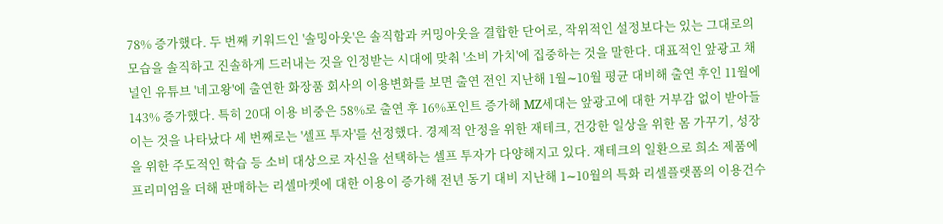78% 증가했다. 두 번째 키워드인 '솔밍아웃'은 솔직함과 커밍아웃을 결합한 단어로, 작위적인 설정보다는 있는 그대로의 모습을 솔직하고 진솔하게 드러내는 것을 인정받는 시대에 맞춰 '소비 가치'에 집중하는 것을 말한다. 대표적인 앞광고 채널인 유튜브 '네고왕'에 출연한 화장품 회사의 이용변화를 보면 출연 전인 지난해 1월∼10월 평균 대비해 출연 후인 11월에 143% 증가했다. 특히 20대 이용 비중은 58%로 출연 후 16%포인트 증가해 MZ세대는 앞광고에 대한 거부감 없이 받아들이는 것을 나타났다 세 번째로는 '셀프 투자'를 선정했다. 경제적 안정을 위한 재테크, 건강한 일상을 위한 몸 가꾸기, 성장을 위한 주도적인 학습 등 소비 대상으로 자신을 선택하는 셀프 투자가 다양해지고 있다. 재테크의 일환으로 희소 제품에 프리미엄을 더해 판매하는 리셀마켓에 대한 이용이 증가해 전년 동기 대비 지난해 1∼10월의 특화 리셀플랫폼의 이용건수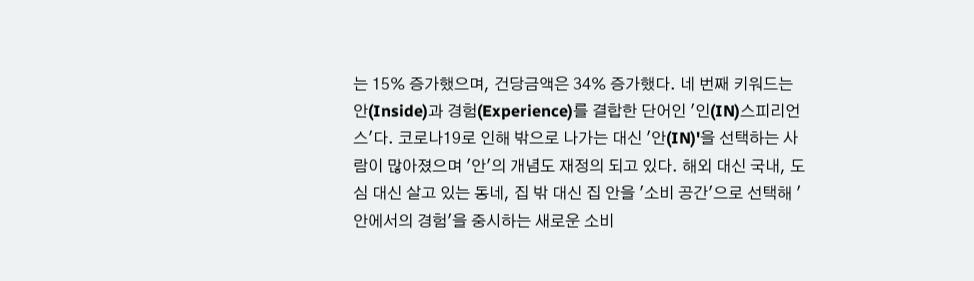는 15% 증가했으며, 건당금액은 34% 증가했다. 네 번째 키워드는 안(Inside)과 경험(Experience)를 결합한 단어인 '인(IN)스피리언스'다. 코로나19로 인해 밖으로 나가는 대신 '안(IN)'을 선택하는 사람이 많아졌으며 '안'의 개념도 재정의 되고 있다. 해외 대신 국내, 도심 대신 살고 있는 동네, 집 밖 대신 집 안을 '소비 공간'으로 선택해 '안에서의 경험'을 중시하는 새로운 소비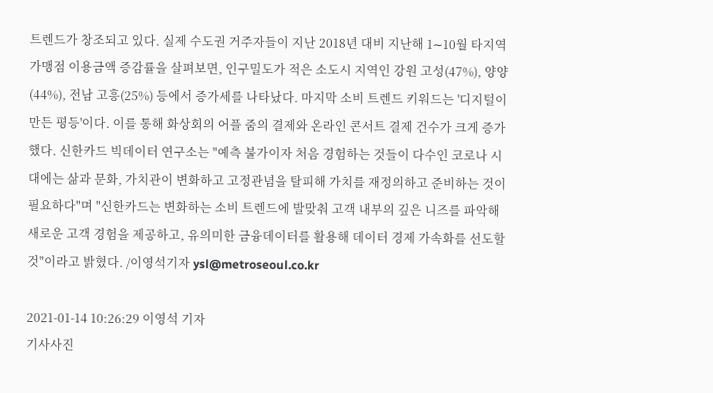트렌드가 창조되고 있다. 실제 수도권 거주자들이 지난 2018년 대비 지난해 1∼10월 타지역 가맹점 이용금액 증감률을 살펴보면, 인구밀도가 적은 소도시 지역인 강원 고성(47%), 양양(44%), 전남 고흥(25%) 등에서 증가세를 나타났다. 마지막 소비 트렌드 키워드는 '디지털이 만든 평등'이다. 이를 통해 화상회의 어플 줌의 결제와 온라인 콘서트 결제 건수가 크게 증가했다. 신한카드 빅데이터 연구소는 "예측 불가이자 처음 경험하는 것들이 다수인 코로나 시대에는 삶과 문화, 가치관이 변화하고 고정관념을 탈피해 가치를 재정의하고 준비하는 것이 필요하다"며 "신한카드는 변화하는 소비 트렌드에 발맞춰 고객 내부의 깊은 니즈를 파악해 새로운 고객 경험을 제공하고, 유의미한 금융데이터를 활용해 데이터 경제 가속화를 선도할 것"이라고 밝혔다. /이영석기자 ysl@metroseoul.co.kr

2021-01-14 10:26:29 이영석 기자
기사사진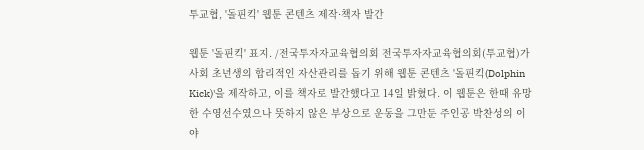투교협, '돌핀킥' 웹툰 콘텐츠 제작·책자 발간

웹툰 '돌핀킥' 표지. /전국투자자교육협의회 전국투자자교육협의회(투교협)가 사회 초년생의 합리적인 자산관리를 돕기 위해 웹툰 콘텐츠 '돌핀킥(Dolphin Kick)'을 제작하고, 이를 책자로 발간했다고 14일 밝혔다. 이 웹툰은 한때 유망한 수영선수였으나 뜻하지 않은 부상으로 운동을 그만둔 주인공 박찬성의 이야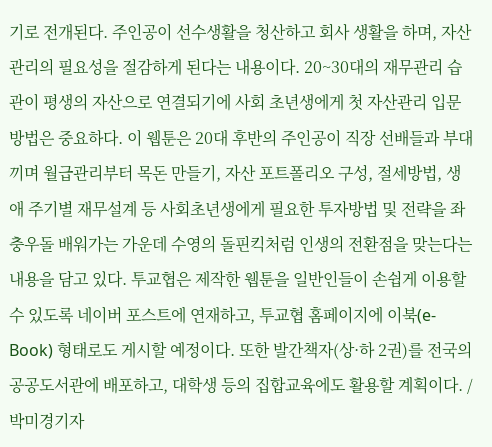기로 전개된다. 주인공이 선수생활을 청산하고 회사 생활을 하며, 자산관리의 필요성을 절감하게 된다는 내용이다. 20~30대의 재무관리 습관이 평생의 자산으로 연결되기에 사회 초년생에게 첫 자산관리 입문 방법은 중요하다. 이 웹툰은 20대 후반의 주인공이 직장 선배들과 부대끼며 월급관리부터 목돈 만들기, 자산 포트폴리오 구성, 절세방법, 생애 주기별 재무설계 등 사회초년생에게 필요한 투자방법 및 전략을 좌충우돌 배워가는 가운데 수영의 돌핀킥처럼 인생의 전환점을 맞는다는 내용을 담고 있다. 투교협은 제작한 웹툰을 일반인들이 손쉽게 이용할 수 있도록 네이버 포스트에 연재하고, 투교협 홈페이지에 이북(e-Book) 형태로도 게시할 예정이다. 또한 발간책자(상·하 2권)를 전국의 공공도서관에 배포하고, 대학생 등의 집합교육에도 활용할 계획이다. /박미경기자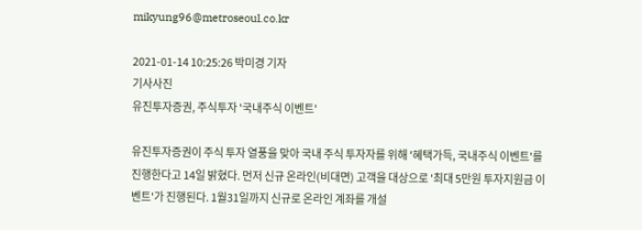mikyung96@metroseoul.co.kr

2021-01-14 10:25:26 박미경 기자
기사사진
유진투자증권, 주식투자 '국내주식 이벤트'

유진투자증권이 주식 투자 열풍을 맞아 국내 주식 투자자를 위해 '혜택가득, 국내주식 이벤트'를 진행한다고 14일 밝혔다. 먼저 신규 온라인(비대면) 고객을 대상으로 '최대 5만원 투자지원금 이벤트'가 진행된다. 1월31일까지 신규로 온라인 계좌를 개설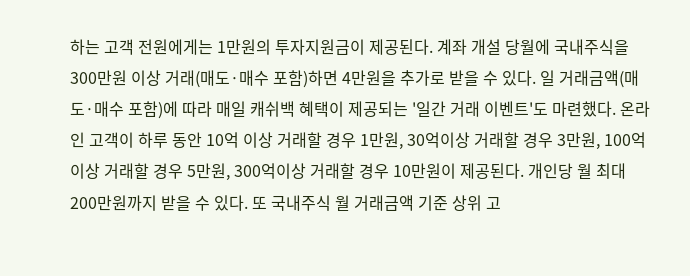하는 고객 전원에게는 1만원의 투자지원금이 제공된다. 계좌 개설 당월에 국내주식을 300만원 이상 거래(매도·매수 포함)하면 4만원을 추가로 받을 수 있다. 일 거래금액(매도·매수 포함)에 따라 매일 캐쉬백 혜택이 제공되는 '일간 거래 이벤트'도 마련했다. 온라인 고객이 하루 동안 10억 이상 거래할 경우 1만원, 30억이상 거래할 경우 3만원, 100억이상 거래할 경우 5만원, 300억이상 거래할 경우 10만원이 제공된다. 개인당 월 최대 200만원까지 받을 수 있다. 또 국내주식 월 거래금액 기준 상위 고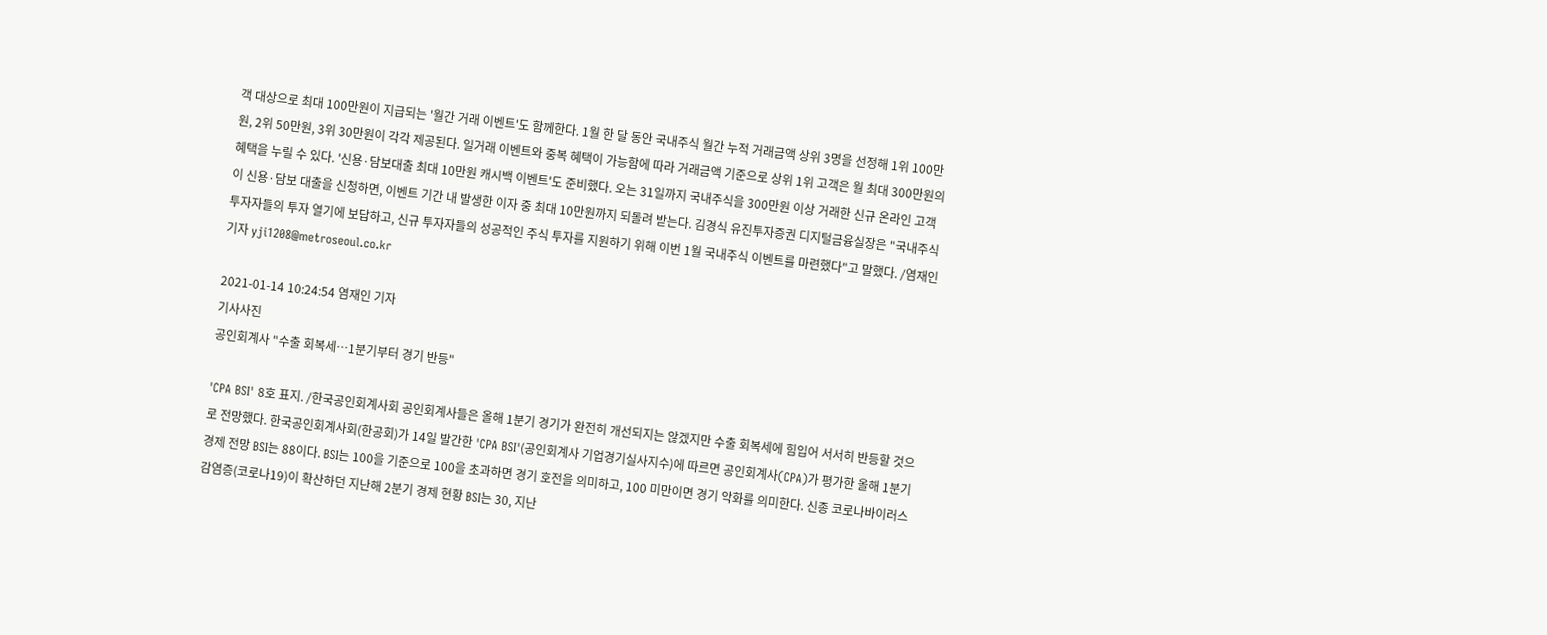객 대상으로 최대 100만원이 지급되는 '월간 거래 이벤트'도 함께한다. 1월 한 달 동안 국내주식 월간 누적 거래금액 상위 3명을 선정해 1위 100만원, 2위 50만원, 3위 30만원이 각각 제공된다. 일거래 이벤트와 중복 혜택이 가능함에 따라 거래금액 기준으로 상위 1위 고객은 월 최대 300만원의 혜택을 누릴 수 있다. '신용·담보대출 최대 10만원 캐시백 이벤트'도 준비했다. 오는 31일까지 국내주식을 300만원 이상 거래한 신규 온라인 고객이 신용·담보 대출을 신청하면, 이벤트 기간 내 발생한 이자 중 최대 10만원까지 되돌려 받는다. 김경식 유진투자증권 디지털금융실장은 "국내주식 투자자들의 투자 열기에 보답하고, 신규 투자자들의 성공적인 주식 투자를 지원하기 위해 이번 1월 국내주식 이벤트를 마련했다"고 말했다. /염재인 기자 yji1208@metroseoul.co.kr

2021-01-14 10:24:54 염재인 기자
기사사진
공인회계사 "수출 회복세…1분기부터 경기 반등"

'CPA BSI' 8호 표지. /한국공인회계사회 공인회계사들은 올해 1분기 경기가 완전히 개선되지는 않겠지만 수출 회복세에 힘입어 서서히 반등할 것으로 전망했다. 한국공인회계사회(한공회)가 14일 발간한 'CPA BSI'(공인회계사 기업경기실사지수)에 따르면 공인회계사(CPA)가 평가한 올해 1분기 경제 전망 BSI는 88이다. BSI는 100을 기준으로 100을 초과하면 경기 호전을 의미하고, 100 미만이면 경기 악화를 의미한다. 신종 코로나바이러스 감염증(코로나19)이 확산하던 지난해 2분기 경제 현황 BSI는 30, 지난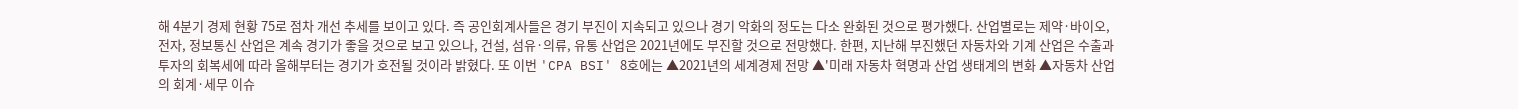해 4분기 경제 현황 75로 점차 개선 추세를 보이고 있다. 즉 공인회계사들은 경기 부진이 지속되고 있으나 경기 악화의 정도는 다소 완화된 것으로 평가했다. 산업별로는 제약·바이오, 전자, 정보통신 산업은 계속 경기가 좋을 것으로 보고 있으나, 건설, 섬유·의류, 유통 산업은 2021년에도 부진할 것으로 전망했다. 한편, 지난해 부진했던 자동차와 기계 산업은 수출과 투자의 회복세에 따라 올해부터는 경기가 호전될 것이라 밝혔다. 또 이번 'CPA BSI' 8호에는 ▲2021년의 세계경제 전망 ▲'미래 자동차 혁명과 산업 생태계의 변화 ▲자동차 산업의 회계·세무 이슈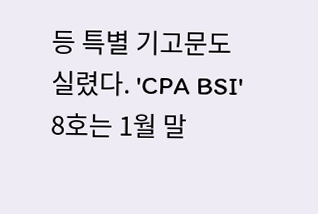등 특별 기고문도 실렸다. 'CPA BSI' 8호는 1월 말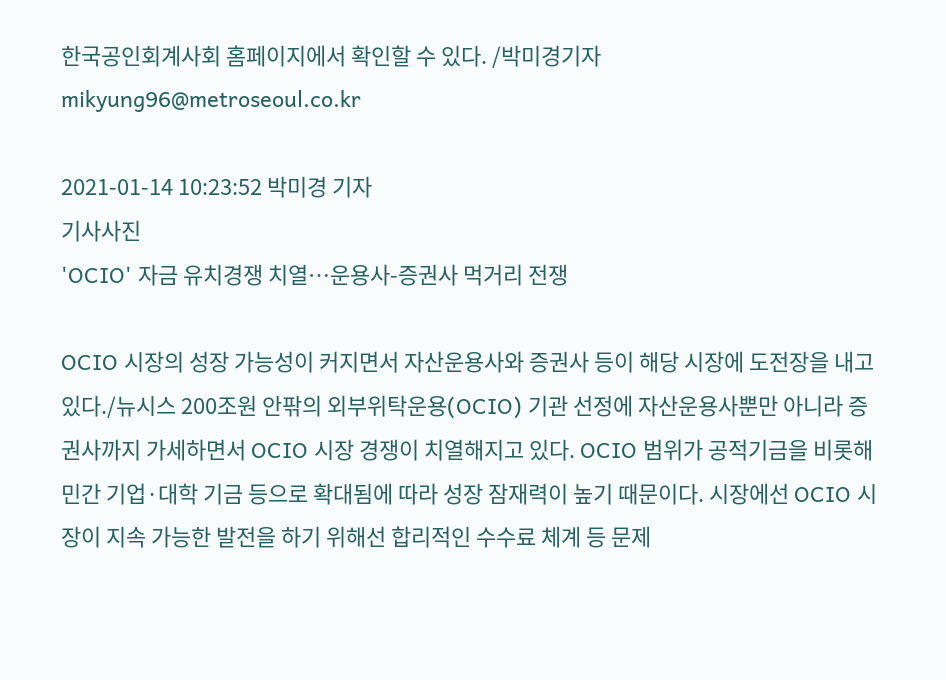한국공인회계사회 홈페이지에서 확인할 수 있다. /박미경기자 mikyung96@metroseoul.co.kr

2021-01-14 10:23:52 박미경 기자
기사사진
'OCIO' 자금 유치경쟁 치열…운용사-증권사 먹거리 전쟁

OCIO 시장의 성장 가능성이 커지면서 자산운용사와 증권사 등이 해당 시장에 도전장을 내고 있다./뉴시스 200조원 안팎의 외부위탁운용(OCIO) 기관 선정에 자산운용사뿐만 아니라 증권사까지 가세하면서 OCIO 시장 경쟁이 치열해지고 있다. OCIO 범위가 공적기금을 비롯해 민간 기업·대학 기금 등으로 확대됨에 따라 성장 잠재력이 높기 때문이다. 시장에선 OCIO 시장이 지속 가능한 발전을 하기 위해선 합리적인 수수료 체계 등 문제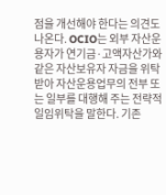점을 개선해야 한다는 의견도 나온다. OCIO는 외부 자산운용자가 연기금·고액자산가와 같은 자산보유자 자금을 위탁받아 자산운용업무의 전부 또는 일부를 대행해 주는 전략적 일임위탁을 말한다. 기존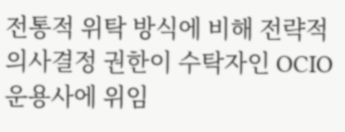전통적 위탁 방식에 비해 전략적 의사결정 권한이 수탁자인 OCIO 운용사에 위임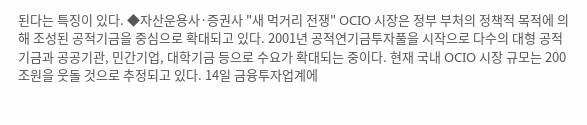된다는 특징이 있다. ◆자산운용사·증권사 "새 먹거리 전쟁" OCIO 시장은 정부 부처의 정책적 목적에 의해 조성된 공적기금을 중심으로 확대되고 있다. 2001년 공적연기금투자풀을 시작으로 다수의 대형 공적기금과 공공기관, 민간기업, 대학기금 등으로 수요가 확대되는 중이다. 현재 국내 OCIO 시장 규모는 200조원을 웃돌 것으로 추정되고 있다. 14일 금융투자업계에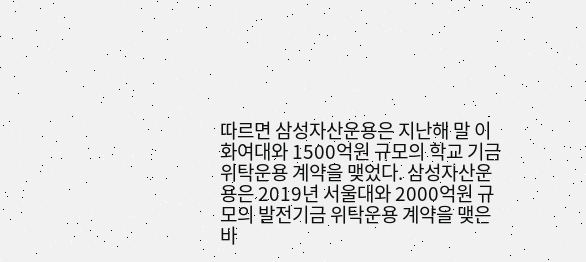따르면 삼성자산운용은 지난해 말 이화여대와 1500억원 규모의 학교 기금 위탁운용 계약을 맺었다. 삼성자산운용은 2019년 서울대와 2000억원 규모의 발전기금 위탁운용 계약을 맺은 바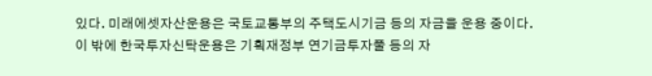있다. 미래에셋자산운용은 국토교통부의 주택도시기금 등의 자금을 운용 중이다. 이 밖에 한국투자신탁운용은 기획재정부 연기금투자풀 등의 자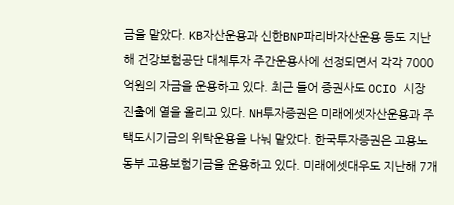금을 맡았다. KB자산운용과 신한BNP파리바자산운용 등도 지난해 건강보험공단 대체투자 주간운용사에 선정되면서 각각 7000억원의 자금을 운용하고 있다. 최근 들어 증권사도 OCIO 시장 진출에 열을 올리고 있다. NH투자증권은 미래에셋자산운용과 주택도시기금의 위탁운용을 나눠 맡았다. 한국투자증권은 고용노동부 고용보험기금을 운용하고 있다. 미래에셋대우도 지난해 7개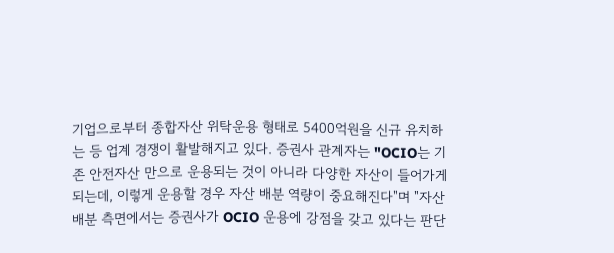기업으로부터 종합자산 위탁운용 형태로 5400억원을 신규 유치하는 등 업계 경쟁이 활발해지고 있다. 증권사 관계자는 "OCIO는 기존 안전자산 만으로 운용되는 것이 아니라 다양한 자산이 들어가게 되는데, 이렇게 운용할 경우 자산 배분 역량이 중요해진다"며 "자산 배분 측면에서는 증권사가 OCIO 운용에 강점을 갖고 있다는 판단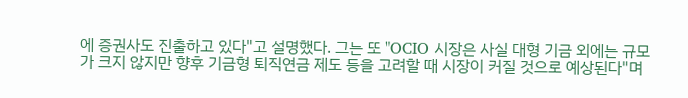에 증권사도 진출하고 있다"고 설명했다. 그는 또 "OCIO 시장은 사실 대형 기금 외에는 규모가 크지 않지만 향후 기금형 퇴직연금 제도 등을 고려할 때 시장이 커질 것으로 예상된다"며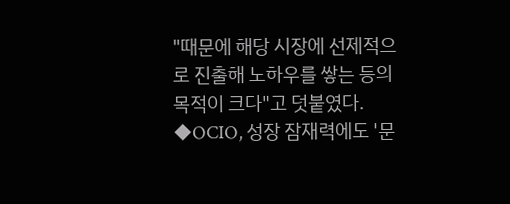"때문에 해당 시장에 선제적으로 진출해 노하우를 쌓는 등의 목적이 크다"고 덧붙였다. ◆OCIO, 성장 잠재력에도 '문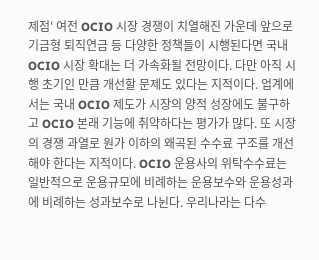제점' 여전 OCIO 시장 경쟁이 치열해진 가운데 앞으로 기금형 퇴직연금 등 다양한 정책들이 시행된다면 국내 OCIO 시장 확대는 더 가속화될 전망이다. 다만 아직 시행 초기인 만큼 개선할 문제도 있다는 지적이다. 업계에서는 국내 OCIO 제도가 시장의 양적 성장에도 불구하고 OCIO 본래 기능에 취약하다는 평가가 많다. 또 시장의 경쟁 과열로 원가 이하의 왜곡된 수수료 구조를 개선해야 한다는 지적이다. OCIO 운용사의 위탁수수료는 일반적으로 운용규모에 비례하는 운용보수와 운용성과에 비례하는 성과보수로 나뉜다. 우리나라는 다수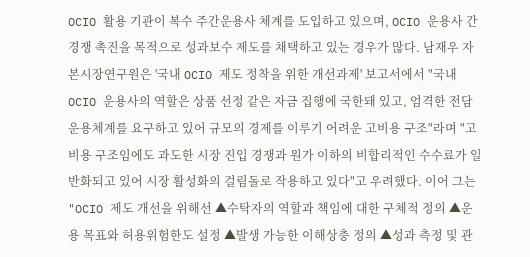OCIO 활용 기관이 복수 주간운용사 체계를 도입하고 있으며, OCIO 운용사 간 경쟁 촉진을 목적으로 성과보수 제도를 채택하고 있는 경우가 많다. 남재우 자본시장연구원은 '국내 OCIO 제도 정착을 위한 개선과제' 보고서에서 "국내 OCIO 운용사의 역할은 상품 선정 같은 자금 집행에 국한돼 있고, 엄격한 전담운용체계를 요구하고 있어 규모의 경제를 이루기 어려운 고비용 구조"라며 "고비용 구조임에도 과도한 시장 진입 경쟁과 원가 이하의 비합리적인 수수료가 일반화되고 있어 시장 활성화의 걸림돌로 작용하고 있다"고 우려했다. 이어 그는 "OCIO 제도 개선을 위해선 ▲수탁자의 역할과 책임에 대한 구체적 정의 ▲운용 목표와 허용위험한도 설정 ▲발생 가능한 이해상충 정의 ▲성과 측정 및 관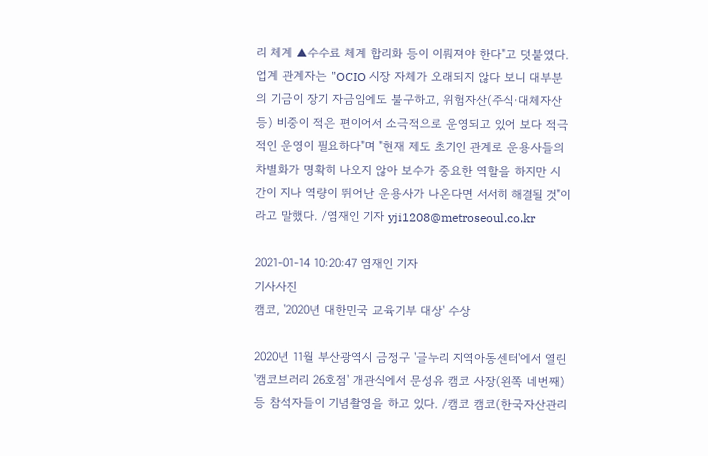리 체계 ▲수수료 체계 합리화 등이 이뤄져야 한다"고 덧붙였다. 업계 관계자는 "OCIO 시장 자체가 오래되지 않다 보니 대부분의 기금이 장기 자금임에도 불구하고, 위험자산(주식·대체자산 등) 비중이 적은 편이어서 소극적으로 운영되고 있어 보다 적극적인 운영이 필요하다"며 "현재 제도 초기인 관계로 운용사들의 차별화가 명확히 나오지 않아 보수가 중요한 역할을 하지만 시간이 지나 역량이 뛰어난 운용사가 나온다면 서서히 해결될 것"이라고 말했다. /염재인 기자 yji1208@metroseoul.co.kr

2021-01-14 10:20:47 염재인 기자
기사사진
캠코, '2020년 대한민국 교육기부 대상' 수상

2020년 11월 부산광역시 금정구 '글누리 지역아동센터'에서 열린 '캠코브러리 26호점' 개관식에서 문성유 캠코 사장(왼쪽 네번째) 등 참석자들이 기념촬영을 하고 있다. /캠코 캠코(한국자산관리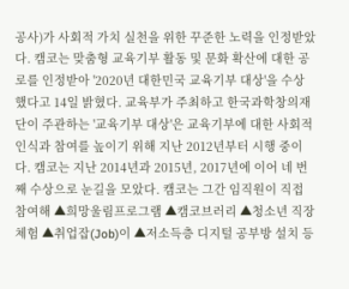공사)가 사회적 가치 실천을 위한 꾸준한 노력을 인정받았다. 캠코는 맞춤형 교육기부 활동 및 문화 확산에 대한 공로를 인정받아 '2020년 대한민국 교육기부 대상'을 수상했다고 14일 밝혔다. 교육부가 주최하고 한국과학창의재단이 주관하는 '교육기부 대상'은 교육기부에 대한 사회적 인식과 참여를 높이기 위해 지난 2012년부터 시행 중이다. 캠코는 지난 2014년과 2015년, 2017년에 이어 네 번째 수상으로 눈길을 모았다. 캠코는 그간 임직원이 직접 참여해 ▲희망울림프로그램 ▲캠코브러리 ▲청소년 직장체험 ▲취업잡(Job)이 ▲저소득층 디지털 공부방 설치 등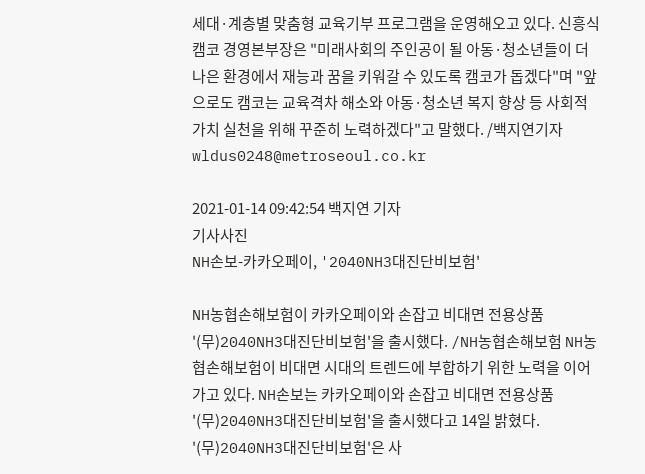세대·계층별 맞춤형 교육기부 프로그램을 운영해오고 있다. 신흥식 캠코 경영본부장은 "미래사회의 주인공이 될 아동·청소년들이 더 나은 환경에서 재능과 꿈을 키워갈 수 있도록 캠코가 돕겠다"며 "앞으로도 캠코는 교육격차 해소와 아동·청소년 복지 향상 등 사회적 가치 실천을 위해 꾸준히 노력하겠다"고 말했다. /백지연기자 wldus0248@metroseoul.co.kr

2021-01-14 09:42:54 백지연 기자
기사사진
NH손보-카카오페이, '2040NH3대진단비보험'

NH농협손해보험이 카카오페이와 손잡고 비대면 전용상품 '(무)2040NH3대진단비보험'을 출시했다. /NH농협손해보험 NH농협손해보험이 비대면 시대의 트렌드에 부합하기 위한 노력을 이어가고 있다. NH손보는 카카오페이와 손잡고 비대면 전용상품 '(무)2040NH3대진단비보험'을 출시했다고 14일 밝혔다. '(무)2040NH3대진단비보험'은 사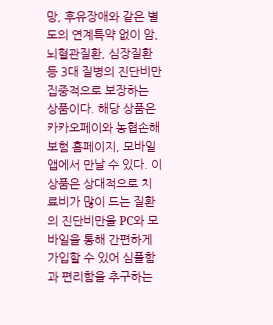망, 후유장애와 같은 별도의 연계특약 없이 암, 뇌혈관질환, 심장질환 등 3대 질병의 진단비만 집중적으로 보장하는 상품이다. 해당 상품은 카카오페이와 농협손해보험 홈페이지, 모바일 앱에서 만날 수 있다. 이 상품은 상대적으로 치료비가 많이 드는 질환의 진단비만을 PC와 모바일을 통해 간편하게 가입할 수 있어 심플함과 편리함을 추구하는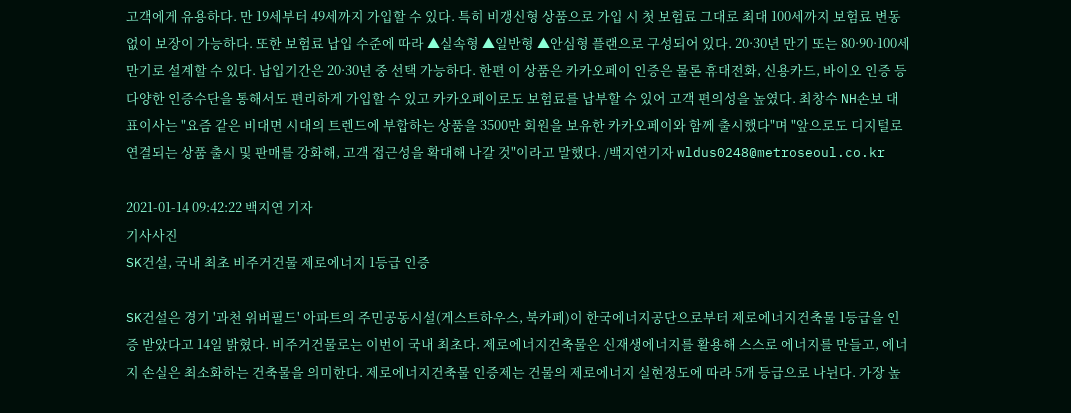고객에게 유용하다. 만 19세부터 49세까지 가입할 수 있다. 특히 비갱신형 상품으로 가입 시 첫 보험료 그대로 최대 100세까지 보험료 변동없이 보장이 가능하다. 또한 보험료 납입 수준에 따라 ▲실속형 ▲일반형 ▲안심형 플랜으로 구성되어 있다. 20·30년 만기 또는 80·90·100세 만기로 설계할 수 있다. 납입기간은 20·30년 중 선택 가능하다. 한편 이 상품은 카카오페이 인증은 물론 휴대전화, 신용카드, 바이오 인증 등 다양한 인증수단을 통해서도 편리하게 가입할 수 있고 카카오페이로도 보험료를 납부할 수 있어 고객 편의성을 높였다. 최창수 NH손보 대표이사는 "요즘 같은 비대면 시대의 트렌드에 부합하는 상품을 3500만 회원을 보유한 카카오페이와 함께 출시했다"며 "앞으로도 디지털로 연결되는 상품 출시 및 판매를 강화해, 고객 접근성을 확대해 나갈 것"이라고 말했다. /백지연기자 wldus0248@metroseoul.co.kr

2021-01-14 09:42:22 백지연 기자
기사사진
SK건설, 국내 최초 비주거건물 제로에너지 1등급 인증

SK건설은 경기 '과천 위버필드' 아파트의 주민공동시설(게스트하우스, 북카페)이 한국에너지공단으로부터 제로에너지건축물 1등급을 인증 받았다고 14일 밝혔다. 비주거건물로는 이번이 국내 최초다. 제로에너지건축물은 신재생에너지를 활용해 스스로 에너지를 만들고, 에너지 손실은 최소화하는 건축물을 의미한다. 제로에너지건축물 인증제는 건물의 제로에너지 실현정도에 따라 5개 등급으로 나뉜다. 가장 높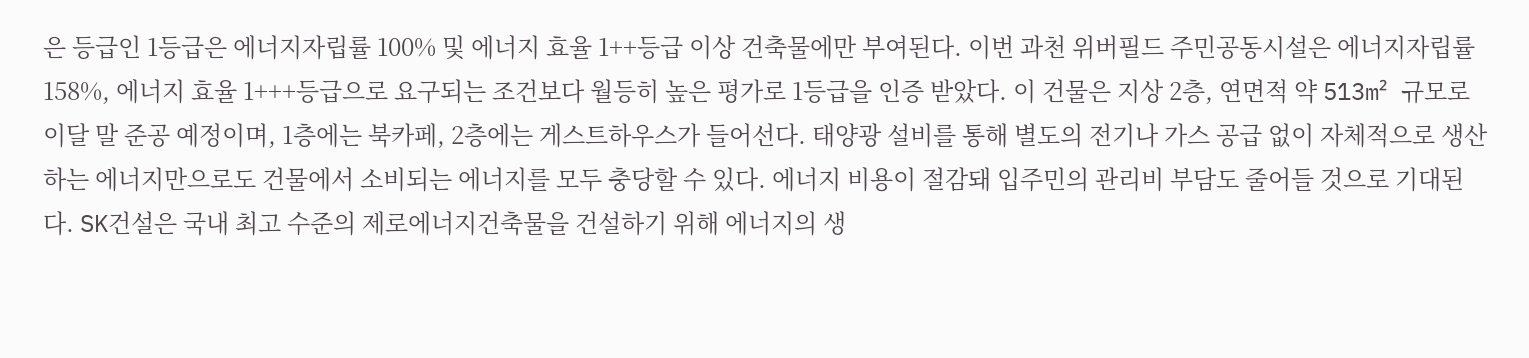은 등급인 1등급은 에너지자립률 100% 및 에너지 효율 1++등급 이상 건축물에만 부여된다. 이번 과천 위버필드 주민공동시설은 에너지자립률 158%, 에너지 효율 1+++등급으로 요구되는 조건보다 월등히 높은 평가로 1등급을 인증 받았다. 이 건물은 지상 2층, 연면적 약 513m² 규모로 이달 말 준공 예정이며, 1층에는 북카페, 2층에는 게스트하우스가 들어선다. 태양광 설비를 통해 별도의 전기나 가스 공급 없이 자체적으로 생산하는 에너지만으로도 건물에서 소비되는 에너지를 모두 충당할 수 있다. 에너지 비용이 절감돼 입주민의 관리비 부담도 줄어들 것으로 기대된다. SK건설은 국내 최고 수준의 제로에너지건축물을 건설하기 위해 에너지의 생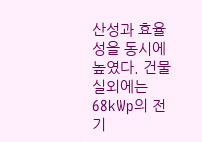산성과 효율성을 동시에 높였다. 건물 실외에는 68kWp의 전기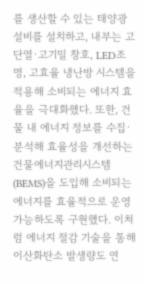를 생산할 수 있는 태양광 설비를 설치하고, 내부는 고단열·고기밀 창호, LED조명, 고효율 냉난방 시스템을 적용해 소비되는 에너지 효율을 극대화했다. 또한, 건물 내 에너지 정보를 수집·분석해 효율성을 개선하는 건물에너지관리시스템(BEMS)을 도입해 소비되는 에너지를 효율적으로 운영 가능하도록 구현했다. 이처럼 에너지 절감 기술을 통해 이산화탄소 발생량도 연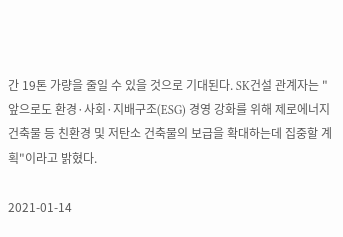간 19톤 가량을 줄일 수 있을 것으로 기대된다. SK건설 관계자는 "앞으로도 환경·사회·지배구조(ESG) 경영 강화를 위해 제로에너지건축물 등 친환경 및 저탄소 건축물의 보급을 확대하는데 집중할 계획"이라고 밝혔다.

2021-01-14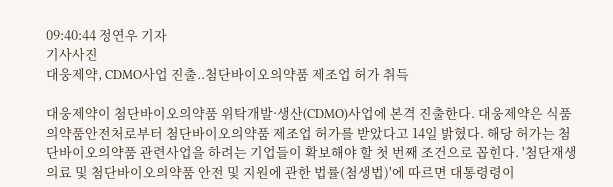09:40:44 정연우 기자
기사사진
대웅제약, CDMO사업 진출..첨단바이오의약품 제조업 허가 취득

대웅제약이 첨단바이오의약품 위탁개발·생산(CDMO)사업에 본격 진출한다. 대웅제약은 식품의약품안전처로부터 첨단바이오의약품 제조업 허가를 받았다고 14일 밝혔다. 해당 허가는 첨단바이오의약품 관련사업을 하려는 기업들이 확보해야 할 첫 번째 조건으로 꼽힌다. '첨단재생의료 및 첨단바이오의약품 안전 및 지원에 관한 법률(첨생법)'에 따르면 대통령령이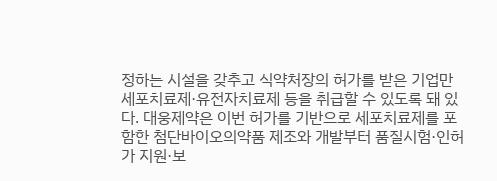정하는 시설을 갖추고 식약처장의 허가를 받은 기업만 세포치료제·유전자치료제 등을 취급할 수 있도록 돼 있다. 대웅제약은 이번 허가를 기반으로 세포치료제를 포함한 첨단바이오의약품 제조와 개발부터 품질시험·인허가 지원·보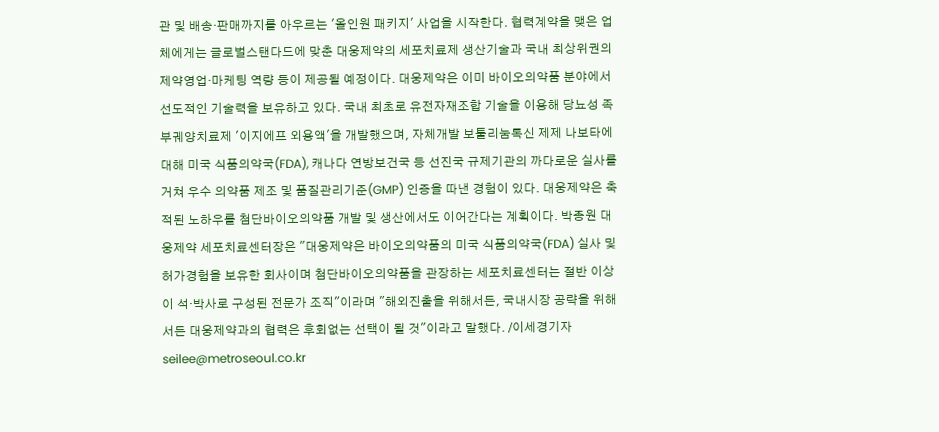관 및 배송·판매까지를 아우르는 '올인원 패키지' 사업을 시작한다. 협력계약을 맺은 업체에게는 글로벌스탠다드에 맞춘 대웅제약의 세포치료제 생산기술과 국내 최상위권의 제약영업·마케팅 역량 등이 제공될 예정이다. 대웅제약은 이미 바이오의약품 분야에서 선도적인 기술력을 보유하고 있다. 국내 최초로 유전자재조합 기술을 이용해 당뇨성 족부궤양치료제 '이지에프 외용액'을 개발했으며, 자체개발 보툴리눔톡신 제제 나보타에 대해 미국 식품의약국(FDA), 캐나다 연방보건국 등 선진국 규제기관의 까다로운 실사를 거쳐 우수 의약품 제조 및 품질관리기준(GMP) 인증을 따낸 경험이 있다. 대웅제약은 축적된 노하우를 첨단바이오의약품 개발 및 생산에서도 이어간다는 계획이다. 박종원 대웅제약 세포치료센터장은 "대웅제약은 바이오의약품의 미국 식품의약국(FDA) 실사 및 허가경험을 보유한 회사이며 첨단바이오의약품을 관장하는 세포치료센터는 절반 이상이 석·박사로 구성된 전문가 조직"이라며 "해외진출을 위해서든, 국내시장 공략을 위해서든 대웅제약과의 협력은 후회없는 선택이 될 것"이라고 말했다. /이세경기자 seilee@metroseoul.co.kr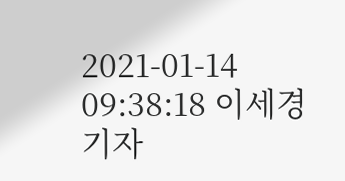2021-01-14 09:38:18 이세경 기자